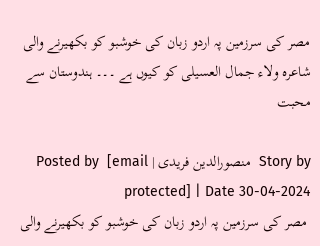مصر کی سرزمین پہ اردو زبان کی خوشبو کو بکھیرنے والی شاعرہ ولاء جمال العسیلی کو کیوں ہے ۔۔۔ ہندوستان سے محبت

Story by  منصورالدین فریدی | Posted by  [email protected] | Date 30-04-2024
 مصر کی سرزمین پہ اردو زبان کی خوشبو کو بکھیرنے والی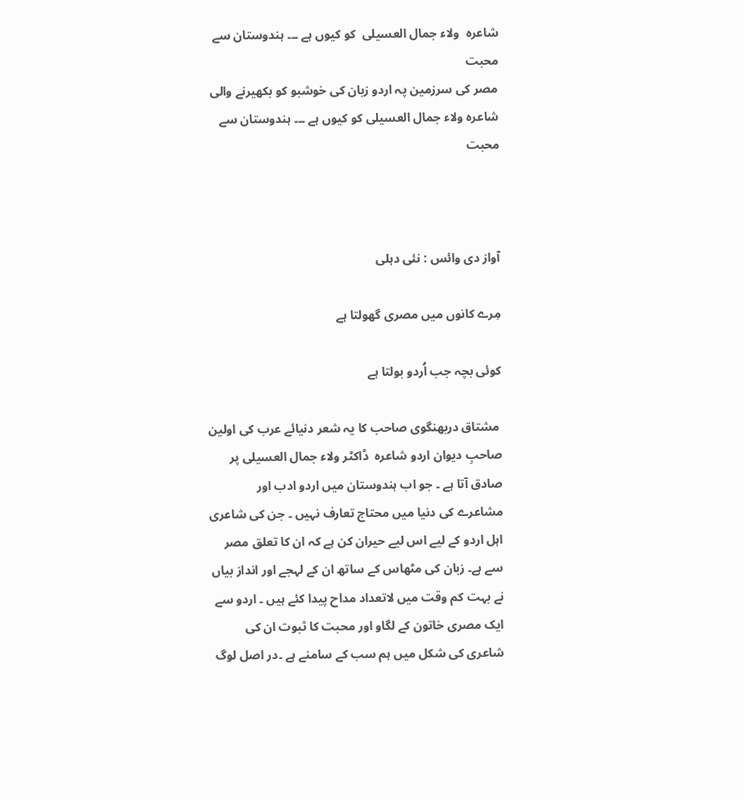شاعرہ  ولاء جمال العسیلی  کو کیوں ہے ۔۔۔ ہندوستان سے محبت
مصر کی سرزمین پہ اردو زبان کی خوشبو کو بکھیرنے والی شاعرہ ولاء جمال العسیلی کو کیوں ہے ۔۔۔ ہندوستان سے محبت



آواز دی وائس : نئی دہلی

مِرے کانوں میں مصری گھولتا ہے

کوئی بچہ جب اُردو بولتا ہے

 مشتاق دربھنگوی صاحب کا یہ شعر دنیائے عرب کی اولین صاحبِ دیوان اردو شاعرہ  ڈاکٹر ولاء جمال العسیلی پر صادق آتا ہے ۔ جو اب ہندوستان میں اردو ادب اور  مشاعرے کی دنیا میں محتاج تعارف نہیں ۔ جن کی شاعری اہل اردو کے لیے اس لیے حیران کن ہے کہ ان کا تعلق مصر سے ہے۔ زبان کی مٹھاس کے ساتھ ان کے لہجے اور انداز بیاں نے بہت کم وقت میں لاتعداد مداح پیدا کئے ہیں ۔ اردو سے ایک مصری خاتون کے لگاو اور محبت کا ثبوت ان کی شاعری کی شکل میں ہم سب کے سامنے ہے ۔در اصل لوگ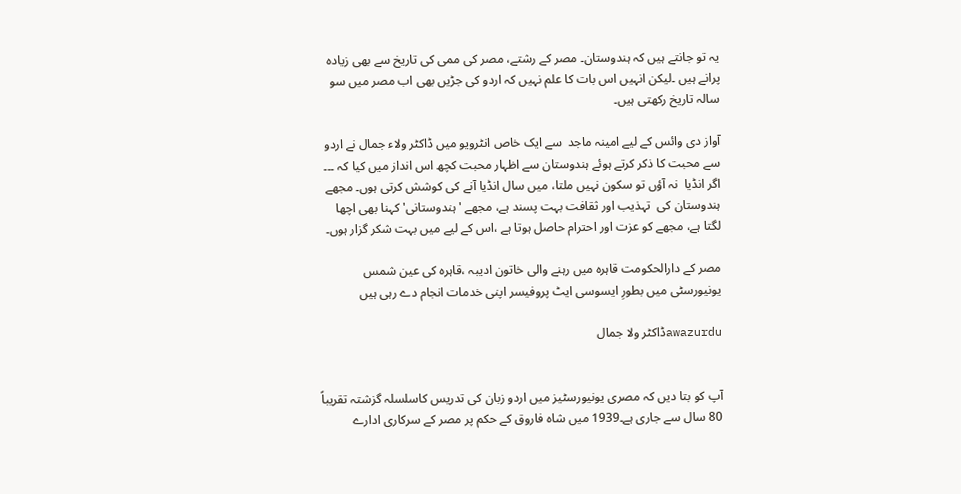یہ تو جانتے ہیں کہ ہندوستان۔ مصر کے رشتے، مصر کی ممی کی تاریخ سے بھی زیادہ پرانے ہیں ۔لیکن انہیں اس بات کا علم نہیں کہ اردو کی جڑیں بھی اب مصر میں سو سالہ تاریخ رکھتی ہیں۔

آواز دی وائس کے لیے امینہ ماجد  سے ایک خاص انٹرویو میں ڈاکٹر ولاء جمال نے اردو سے محبت کا ذکر کرتے ہوئے ہندوستان سے اظہار محبت کچھ اس انداز میں کیا کہ ۔۔۔ اگر انڈیا  نہ آؤں تو سکون نہیں ملتا، میں سال انڈیا آنے کی کوشش کرتی ہوں۔ مجھے ہندوستان کی  تہذیب اور ثقافت بہت پسند ہے، مجھے 'ہندوستانی' کہنا بھی اچھا لگتا ہے، مجھے کو عزت اور احترام حاصل ہوتا ہے ،اس کے لیے میں بہت شکر گزار ہوں۔

مصر کے دارالحکومت قاہرہ میں رہنے والی خاتون ادیبہ ،قاہرہ کی عین شمس یونیورسٹی میں بطورِ ایسوسی ایٹ پروفیسر اپنی خدمات انجام دے رہی ہیں

awazurduڈاکٹر ولا جمال


آپ کو بتا دیں کہ مصری یونیورسٹیز میں اردو زبان کی تدریس کاسلسلہ گزشتہ تقریباً 80 سال سے جاری ہے۔1939 میں شاہ فاروق کے حکم پر مصر کے سرکاری ادارے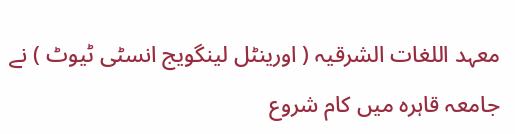معہد اللغات الشرقیہ ( اورینٹل لینگویج انسٹی ٹیوٹ ) نے جامعہ قاہرہ میں کام شروع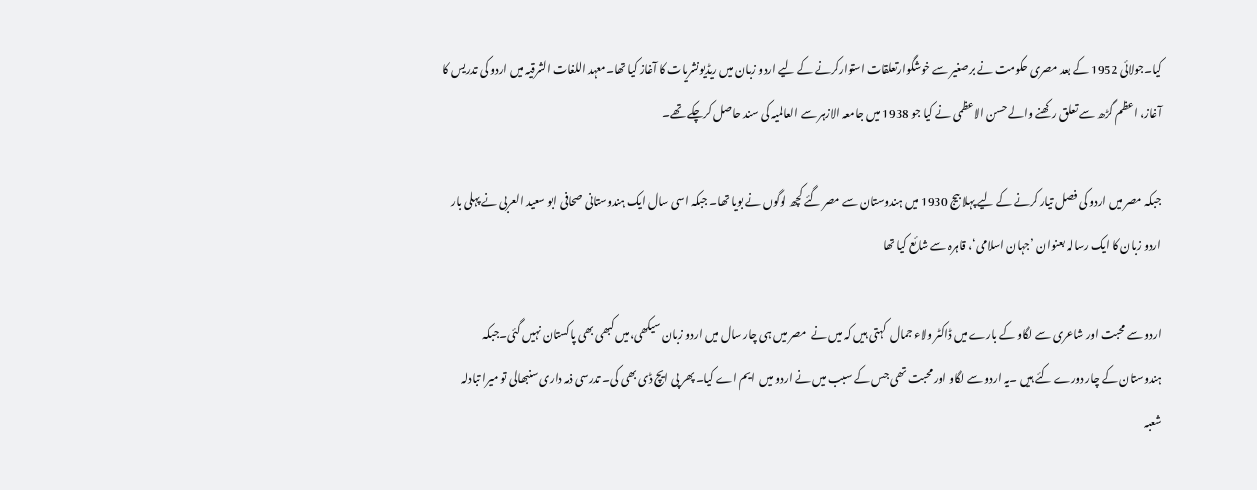کیا۔جولائی 1952 کے بعد مصری حکومت نے برصغیر سے خوشگوارتعلقات استوارکرنے کے لیے اردو زبان میں ریڈیونشریات کا آغاز کیا تھا۔معہد اللغات الشرقیہ میں اردو کی تدریس کا آغاز، اعظم گڑھ سے تعلق رکھنے والے حسن الاعظمی نے کیا جو 1938 میں جامعہ الازہر سے العالمیہ کی سند حاصل کرچکے تھے۔

جبکہ مصر میں اردو کی فصل تیار کرنے کے لیے پہلا بیج 1930 میں ہندوستان سے مصر گئے کچھ لوگوں نے بویا تھا۔ جبکہ اسی سال ایک ہندوستانی صحافی ابو سعید العربی نے پہلی بار اردو زبان کا ایک رسالہ بعنوان ’جہان اسلامی‘، قاہرہ سے شائع کیا تھا

اردو سے محبت اور شاعری سے لگاو کے بارے میں ڈاکٹر ولاء جمال  کہتی ہیں کہ میں نے  مصر میں ہی چار سال میں اردو زبان سیکھی،میں کبھی بھی پاکستان نہیں گئی۔جبکہ ہندوستان کے چار دورے کئے ہیں ۔یہ اردو سے لگاو اور محبت تھی جس کے سبب میں نے اردو میں  ایم اے کیا۔ پھر پی ایچ ڈی بھی کی۔ تدرسی ذمہ داری سنبھالی تو میرا تبادلہ شعبہ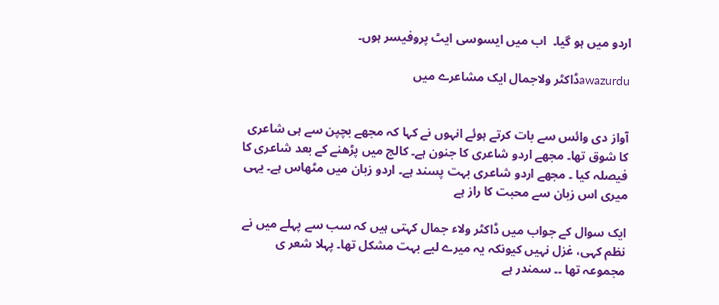اردو میں ہو گیا۔  اب میں ایسوسی ایٹ پروفیسر ہوں۔

awazurduڈاکٹر ولاجمال ایک مشاعرے میں


آواز دی وائس سے بات کرتے ہوئے انہوں نے کہا کہ مجھے بچپن سے ہی شاعری کا شوق تھا۔ مجھے اردو شاعری کا جنون ہے۔ کالج میں پڑھنے کے بعد شاعری کا فیصلہ کیا ۔ مجھے اردو شاعری بہت پسند ہے۔ اردو زبان میں مٹھاس ہے۔ یہی میری اس زبان سے محبت کا راز ہے

ایک سوال کے جواب میں ڈاکٹر ولاء جمال کہتی ہیں کہ سب سے پہلے میں نے نظم کہی، غزل نہیں کیونکہ یہ میرے لیے بہت مشکل تھا۔ پہلا شعر ی مجموعہ تھا ۔۔ سمندر ہے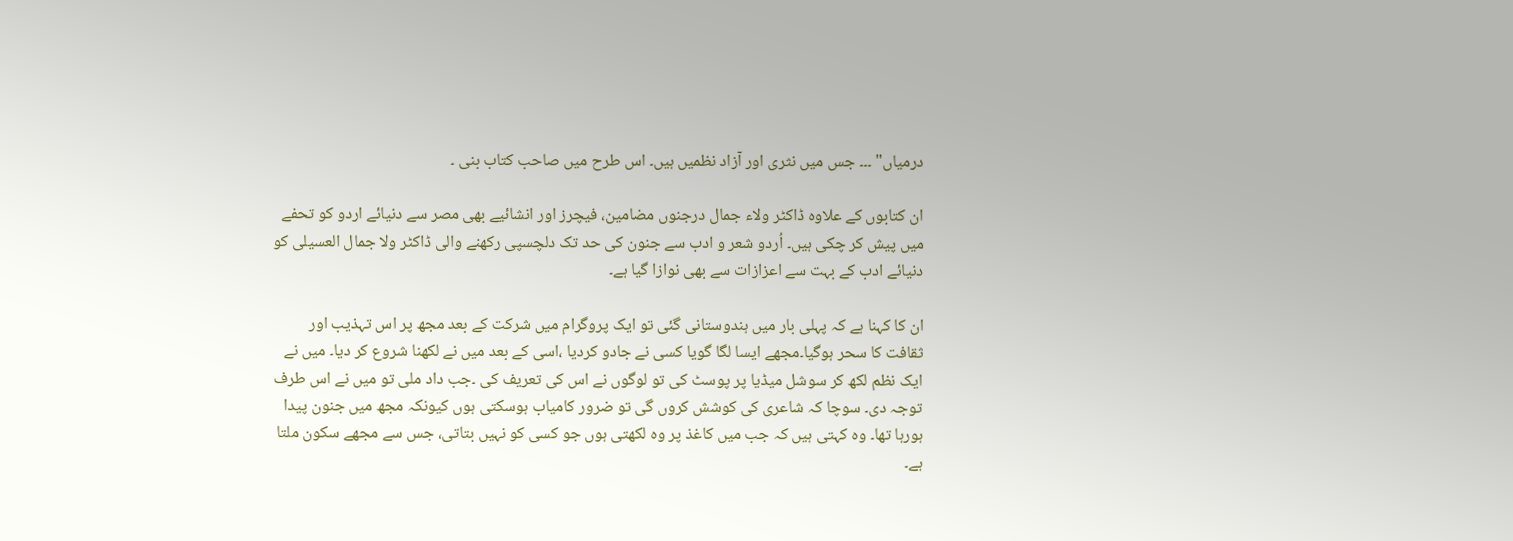درمیاں" ۔۔۔ جس میں نثری اور آزاد نظمیں ہیں۔ اس طرح میں صاحب کتاب بنی ۔

ان کتابوں کے علاوہ ڈاکٹر ولاء جمال درجنوں مضامین، فیچرز اور انشائیے بھی مصر سے دنیائے اردو کو تحفے میں پیش کر چکی ہیں۔ اُردو شعر و ادب سے جنون کی حد تک دلچسپی رکھنے والی ڈاکٹر ولا جمال العسیلی کو دنیائے ادب کے بہت سے اعزازات سے بھی نوازا گیا ہے۔

ان کا کہنا ہے کہ پہلی بار میں ہندوستانی گئی تو ایک پروگرام میں شرکت کے بعد مجھ پر اس تہذیب اور ثقافت کا سحر ہوگیا۔مجھے ایسا لگا گویا کسی نے جادو کردیا ،اسی کے بعد میں نے لکھنا شروع کر دیا۔ میں نے ایک نظم لکھ کر سوشل میڈیا پر پوسٹ کی تو لوگوں نے اس کی تعریف کی ۔جب داد ملی تو میں نے اس طرف توجہ دی۔ سوچا کہ شاعری کی کوشش کروں گی تو ضرور کامیاب ہوسکتی ہوں کیونکہ مجھ میں جنون پیدا ہورہا تھا۔ وہ کہتی ہیں کہ جب میں کاغذ پر وہ لکھتی ہوں جو کسی کو نہیں بتاتی، جس سے مجھے سکون ملتا ہے۔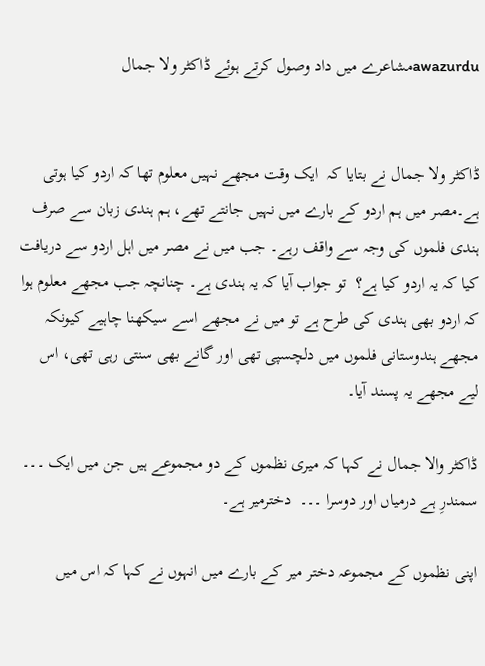awazurduمشاعرے میں داد وصول کرتے ہوئے ڈاکٹر ولا جمال


ڈاکٹر ولا جمال نے بتایا کہ  ایک وقت مجھے نہیں معلوم تھا کہ اردو کیا ہوتی ہے۔مصر میں ہم اردو کے بارے میں نہیں جانتے تھے، ہم ہندی زبان سے صرف ہندی فلموں کی وجہ سے واقف رہے۔ جب میں نے مصر میں اہل اردو سے دریافت کیا کہ یہ اردو کیا ہے؟  تو جواب آیا کہ یہ ہندی ہے۔ چنانچہ جب مجھے معلوم ہوا کہ اردو بھی ہندی کی طرح ہے تو میں نے مجھے اسے سیکھنا چاہیے کیونکہ مجھے ہندوستانی فلموں میں دلچسپی تھی اور گانے بھی سنتی رہی تھی، اس لیے مجھے یہ پسند آیا۔

ڈاکٹر والا جمال نے کہا کہ میری نظموں کے دو مجموعے ہیں جن میں ایک ۔۔۔  سمندرِ ہے درمیاں اور دوسرا ۔۔۔  دخترمیر ہے۔

اپنی نظموں کے مجموعہ دختر میر کے بارے میں انہوں نے کہا کہ اس میں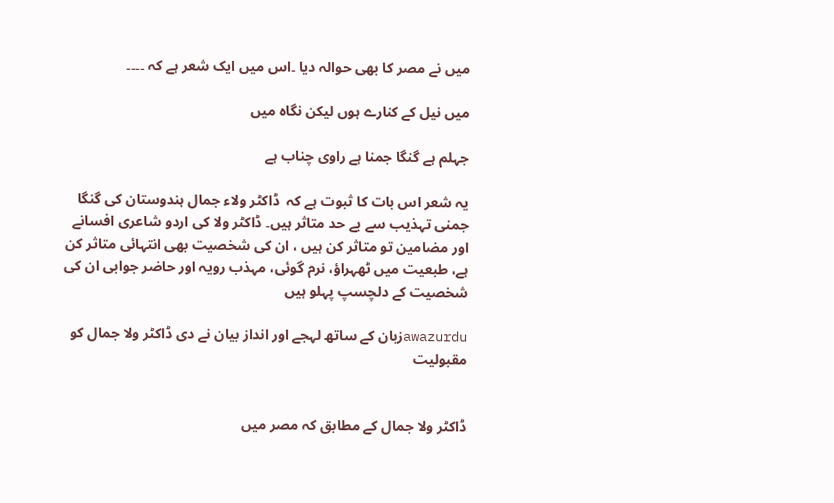میں نے مصر کا بھی حوالہ دیا ۔اس میں ایک شعر ہے کہ ۔۔۔۔

میں نیل کے کنارے ہوں لیکن نگاہ میں

جہلم ہے گنگا جمنا ہے راوی چناب ہے

یہ شعر اس بات کا ثبوت ہے کہ  ڈاکٹر ولاء جمال ہندوستان کی گنگا جمنی تہذیب سے بے حد متاثر ہیں۔ ڈاکٹر ولا کی اردو شاعری افسانے اور مضامین تو متاثر کن ہیں ، ان کی شخصیت بھی انتہائی متاثر کن ہے، طبعیت میں ٹھہراؤ، نرم گوئی، مہذب رویہ اور حاضر جوابی ان کی شخصیت کے دلچسپ پہلو ہیں

awazurduزبان کے ساتھ لہجے اور انداز بیان نے دی ڈاکٹر ولا جمال کو مقبولیت


ڈاکٹر ولا جمال کے مطابق کہ مصر میں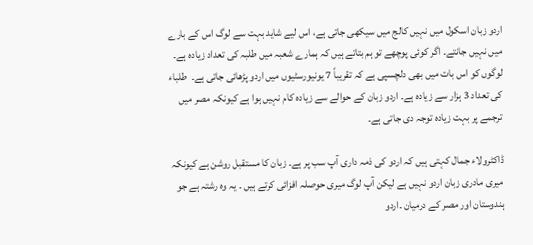اردو زبان اسکول میں نہیں کالج میں سیکھی جاتی ہے، اس لیے شاید بہت سے لوگ اس کے بارے میں نہیں جانتے۔ اگر کوئی پوچھے تو ہم بتاتے ہیں کہ ہمارے شعبہ میں طلبہ کی تعداد زیادہ ہے۔ لوگوں کو اس بات میں بھی دلچسپی ہے کہ تقریباً 7 یونیورسٹیوں میں اردو پڑھائی جاتی ہے۔  طلباء کی تعداد 3 ہزار سے زیادہ ہے۔ اردو زبان کے حوالے سے زیادہ کام نہیں ہوا ہے کیونکہ مصر میں ترجمے پر بہت زیادہ توجہ دی جاتی ہے۔

ڈاکٹرولاء جمال کہتی ہیں کہ اردو کی ذمہ داری آپ سب پر ہے۔ زبان کا مستقبل روشن ہے کیونکہ میری مادری زبان اردو نہیں ہے لیکن آپ لوگ میری حوصلہ افزائی کرتے ہیں ۔ یہ وہ رشتہ ہے جو ہندوستان اور مصر کے درمیان ۔اردو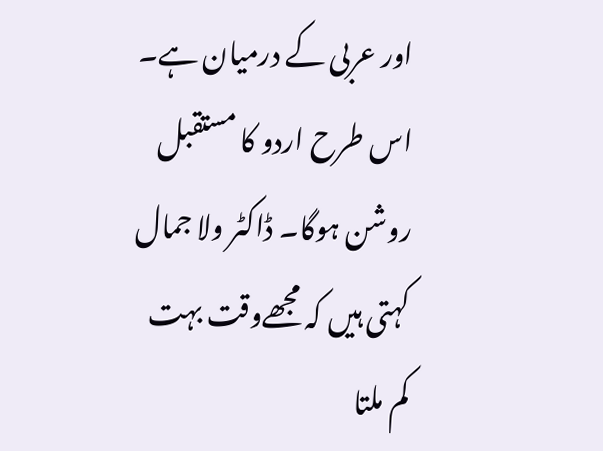اور عربی کے درمیان ہے۔ اس طرح اردو کا مستقبل روشن ہوگا۔ ڈاکٹر ولا جمال کہتی ہیں کہ مجھےوقت بہت کم ملتا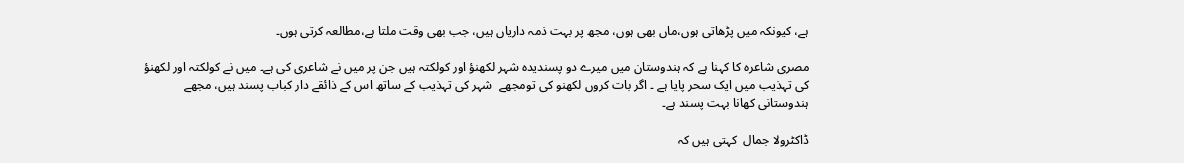ہے، کیونکہ میں پڑھاتی ہوں،ماں بھی ہوں، مجھ پر بہت ذمہ داریاں ہیں، جب بھی وقت ملتا ہے،مطالعہ کرتی ہوں۔

مصری شاعرہ کا کہنا ہے کہ ہندوستان میں میرے دو پسندیدہ شہر لکھنؤ اور کولکتہ ہیں جن پر میں نے شاعری کی ہے۔ میں نے کولکتہ اور لکھنؤ کی تہذیب میں ایک سحر پایا ہے ۔ اگر بات کروں لکھنو کی تومجھے  شہر کی تہذیب کے ساتھ اس کے ذائقے دار کباب پسند ہیں، مجھے ہندوستانی کھانا بہت پسند ہے۔

ڈاکٹرولا جمال  کہتی ہیں کہ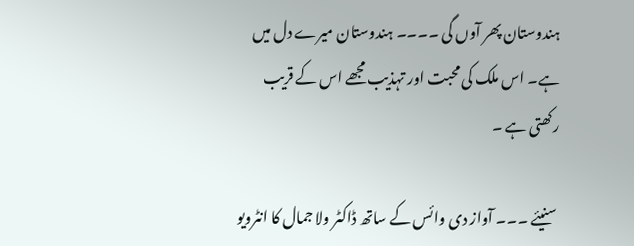ہندوستان پھر آوں گی ۔۔۔۔ ہندوستان میرے دل میں ہے۔ اس ملک کی محبت اور تہذیب مجھے اس کے قریب رکھتی ہے ۔

 سنیئے ۔۔۔ آواز دی وائس کے ساتھ ڈاکٹر ولا جمال کا انٹرویو